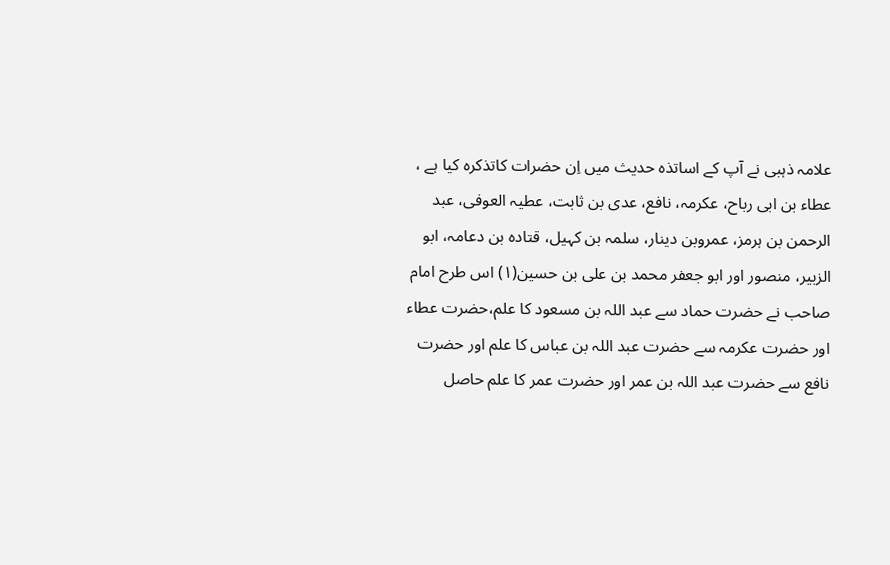علامہ ذہبی نے آپ کے اساتذہ حدیث میں اِن حضرات کاتذکرہ کیا ہے ، عطاء بن ابی رباح، عکرمہ، نافع، عدی بن ثابت، عطیہ العوفی، عبد الرحمن بن ہرمز، عمروبن دینار، سلمہ بن کہیل، قتادہ بن دعامہ، ابو الزبیر، منصور اور ابو جعفر محمد بن علی بن حسین(۱) اس طرح امام صاحب نے حضرت حماد سے عبد اللہ بن مسعود کا علم،حضرت عطاء اور حضرت عکرمہ سے حضرت عبد اللہ بن عباس کا علم اور حضرت نافع سے حضرت عبد اللہ بن عمر اور حضرت عمر کا علم حاصل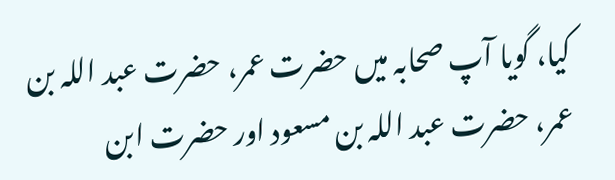کیا، گویا آپ صحابہ میں حضرت عمر، حضرت عبد اللہ بن عمر، حضرت عبد اللہ بن مسعود اور حضرت ابن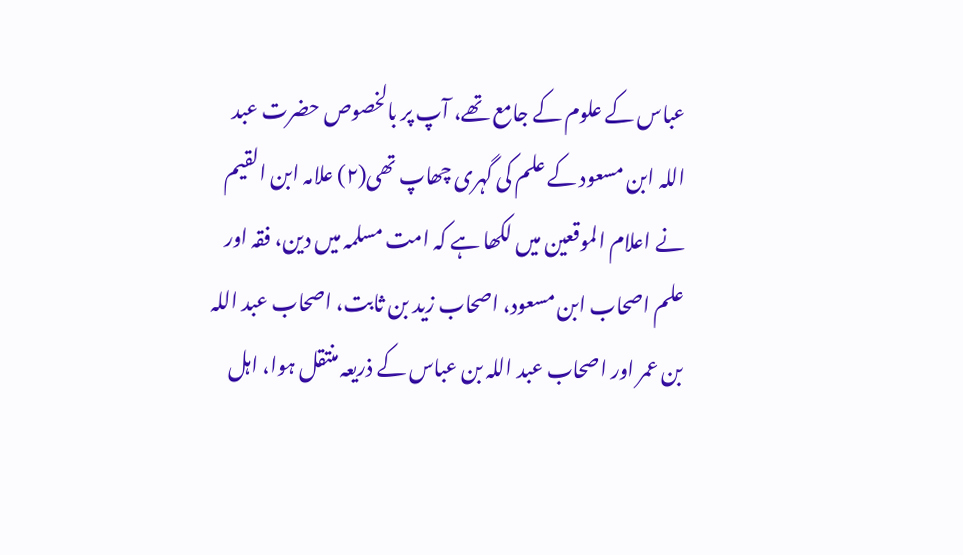عباس کے علوم کے جامع تھے، آپ پر بالخصوص حضرت عبد اللہ ابن مسعود کے علم کی گہری چھاپ تھی(۲) علامہ ابن القیم نے اعلام الموقعین میں لکھا ہے کہ امت مسلمہ میں دین، فقہ اور علم اصحاب ابن مسعود، اصحاب زید بن ثابت، اصحاب عبد اللہ بن عمر اور اصحاب عبد اللہ بن عباس کے ذریعہ منتقل ہوا، اہل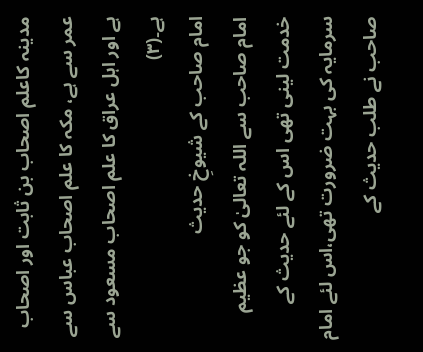مدینہ کاعلم اصحاب بن ثابت اور اصحاب عمر سے ہے، مکہ کا علم اصحاب عباس سے ہے اور اہل عراق کا علم اصحاب مسعود سے ہے۔(۳)
امام صاحب کے شیوخِ حدیث
امام صاحب سے اللہ تعالیٰ کو جو عظیم خدمت لینی تھی اس کے لئے حدیث کے سرمایہ کی بہت ضرورت تھی،اس لئے امام صاحب نے طلب حدیث کے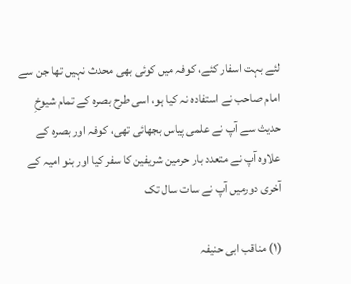لئے بہت اسفار کئے، کوفہ میں کوئی بھی محدث نہیں تھا جن سے امام صاحب نے استفادہ نہ کیا ہو، اسی طرح بصرہ کے تمام شیوخِ حدیث سے آپ نے علمی پیاس بجھائی تھی، کوفہ اور بصرہ کے علاوہ آپ نے متعدد بار حرمین شریفین کا سفر کیا اور بنو امیہ کے آخری دورمیں آپ نے سات سال تک

(۱) مناقب ابی حنیفہ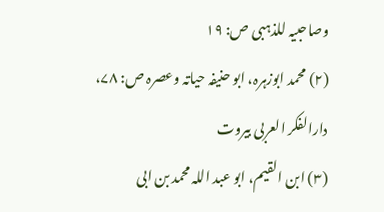وصاحبیہ للذہبی ص: ۱۹
(۲) محمد ابوزہرہ، ابو حنیفہ حیاتہ وعصرہ ص: ۷۸، دارالفکر العربی بیروت
(۳) ابن القیم، ابو عبد اللہ محمد بن ابی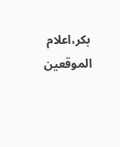بکر،اعلام الموقعین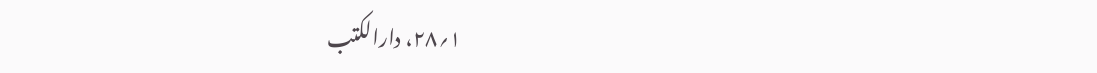۱؍۲۸، دارالکتب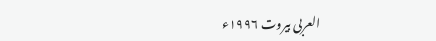العربی بیروت ۱۹۹۶ء